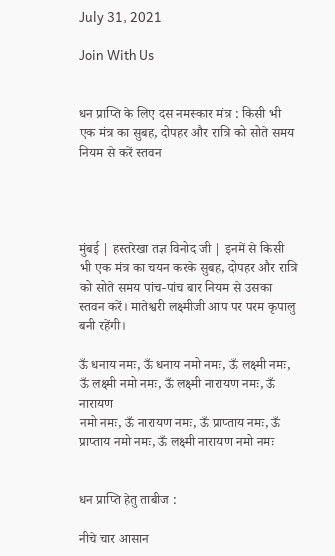July 31, 2021

Join With Us


धन प्राप्ति के लिए दस नमस्कार मंत्र : किसी भी एक मंत्र का सुबह, दोपहर और रात्रि को सोते समय नियम से करें स्तवन




मुंबई | हस्तरेखा तज्ञ विनोद जी | इनमें से किसी भी एक मंत्र का चयन करके सुबह, दोपहर और रात्रि को सोते समय पांच-पांच बार नियम से उसका स्तवन करें। मातेश्वरी लक्ष्मीजी आप पर परम कृपालु बनी रहेंगी।

ऊँ धनाय नमः, ऊँ धनाय नमो नमः, ऊँ लक्ष्मी नमः, ऊँ लक्ष्मी नमो नमः, ऊँ लक्ष्मी नारायण नमः, ऊँ नारायण
नमो नमः, ऊँ नारायण नमः, ऊँ प्राप्ताय नमः, ऊँ प्राप्ताय नमो नमः, ऊँ लक्ष्मी नारायण नमो नमः


धन प्राप्ति हेतु ताबीज :

नीचे चार आसान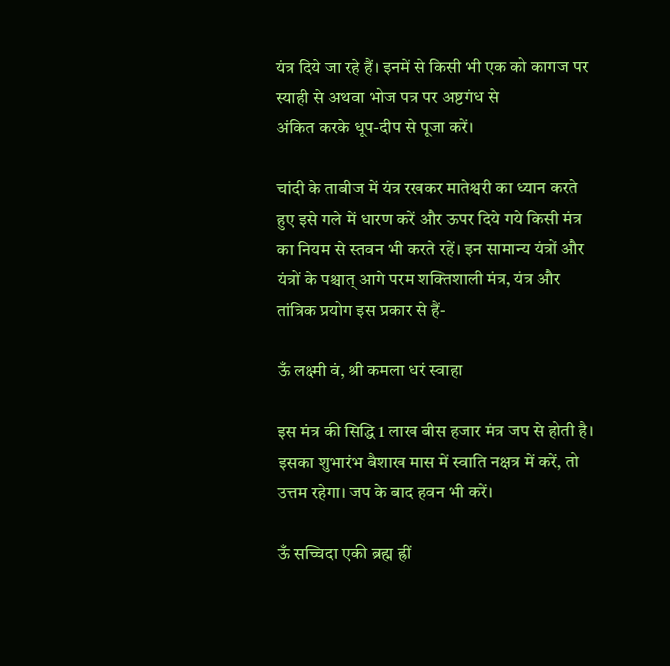यंत्र दिये जा रहे हैं। इनमें से किसी भी एक को कागज पर स्याही से अथवा भोज पत्र पर अष्टगंध से
अंकित करके धूप-दीप से पूजा करें।

चांदी के ताबीज में यंत्र रखकर मातेश्वरी का ध्यान करते हुए इसे गले में धारण करें और ऊपर दिये गये किसी मंत्र का नियम से स्तवन भी करते रहें। इन सामान्य यंत्रों और यंत्रों के पश्चात् आगे परम शक्तिशाली मंत्र, यंत्र और तांत्रिक प्रयोग इस प्रकार से हैं-

ऊँ लक्ष्मी वं, श्री कमला धरं स्वाहा

इस मंत्र की सिद्धि 1 लाख बीस हजार मंत्र जप से होती है। इसका शुभारंभ बैशाख मास में स्वाति नक्षत्र में करें, तो उत्तम रहेगा। जप के बाद हवन भी करें।

ऊँ सच्चिदा एकी ब्रह्म ह्रीं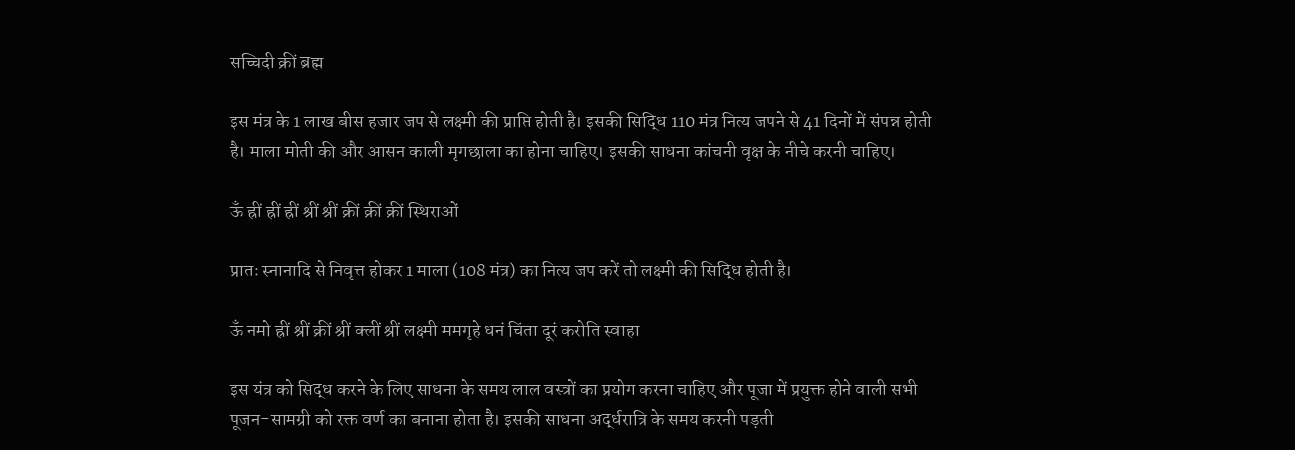सच्चिदी क्रीं ब्रह्म

इस मंत्र के 1 लाख बीस हजार जप से लक्ष्मी की प्राप्ति होती है। इसकी सिद्धि 110 मंत्र नित्य जपने से 41 दिनों में संपन्न होती है। माला मोती की और आसन काली मृगछाला का होना चाहिए। इसकी साधना कांचनी वृक्ष के नीचे करनी चाहिए।

ऊँ ह्रीं ह्रीं ह्रीं श्रीं श्रीं क्रीं क्रीं क्रीं स्थिराओं

प्रातः स्नानादि से निवृत्त होकर 1 माला (108 मंत्र) का नित्य जप करें तो लक्ष्मी की सिद्धि होती है।

ऊँ नमो ह्रीं श्रीं क्रीं श्रीं क्लीं श्रीं लक्ष्मी ममगृहे धनं चिंता दूरं करोति स्वाहा

इस यंत्र को सिद्ध करने के लिए साधना के समय लाल वस्त्रों का प्रयोग करना चाहिए और पूजा में प्रयुक्त होने वाली सभी पूजन-सामग्री को रक्त वर्ण का बनाना होता है। इसकी साधना अर्द्धरात्रि के समय करनी पड़ती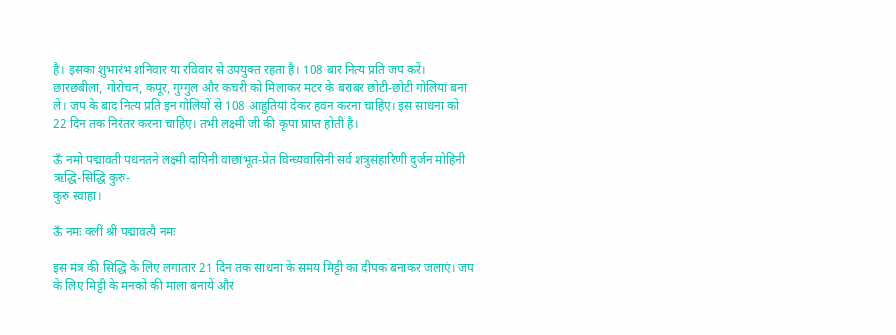है। इसका शुभारंभ शनिवार या रविवार से उपयुक्त रहता है। 108 बार नित्य प्रति जप करें। छारछबीला, गोरोचन, कपूर, गुग्गुल और कचरी को मिलाकर मटर के बराबर छोटी-छोटी गोलियां बना लें। जप के बाद नित्य प्रति इन गोलियों से 108 आहुतियां देकर हवन करना चाहिए। इस साधना को 22 दिन तक निरंतर करना चाहिए। तभी लक्ष्मी जी की कृपा प्राप्त होती है।

ऊँ नमो पद्मावती पधनतने लक्ष्मी दायिनी वाछांभूत-प्रेत विन्ध्यवासिनी सर्व शत्रुसंहारिणी दुर्जन मोहिनी ऋद्धि-सिद्धि कुरु-
कुरु स्वाहा।

ऊँ नमः क्लीं श्रीं पद्मावत्यै नमः

इस मंत्र की सिद्धि के लिए लगातार 21 दिन तक साधना के समय मिट्टी का दीपक बनाकर जलाएं। जप के लिए मिट्टी के मनकों की माला बनायें और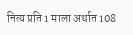नित्य प्रति 1 माला अर्थात 108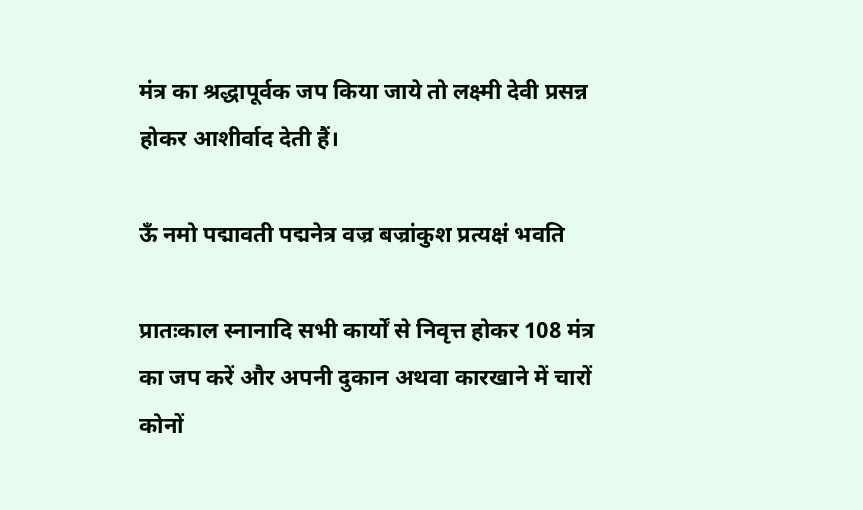मंत्र का श्रद्धापूर्वक जप किया जाये तो लक्ष्मी देवी प्रसन्न होकर आशीर्वाद देती हैं।

ऊँ नमो पद्मावती पद्मनेत्र वज्र बज्रांकुश प्रत्यक्षं भवति

प्रातःकाल स्नानादि सभी कार्यों से निवृत्त होकर 108 मंत्र का जप करें और अपनी दुकान अथवा कारखाने में चारों कोनों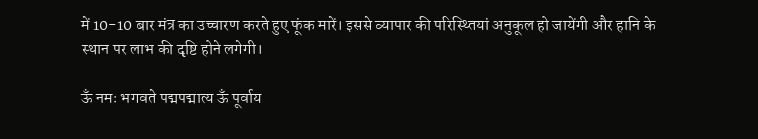में 10-10 बार मंत्र का उच्चारण करते हुए फूंक मारें। इससे व्यापार की परिस्थ्तियां अनुकूल हो जायेंगी और हानि के
स्थान पर लाभ की दृष्टि होने लगेगी।

ऊँ नमः भगवते पद्मपद्मात्य ऊँ पूर्वाय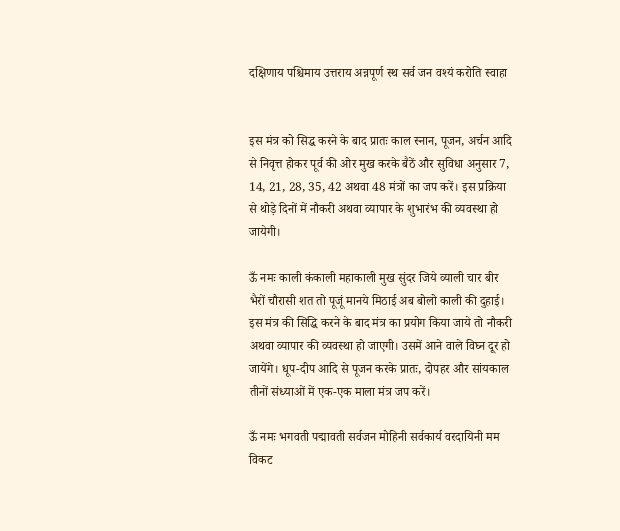दक्षिणाय पश्चिमाय उत्तराय अन्नपूर्ण स्थ सर्व जन वश्यं करोति स्वाहा


इस मंत्र को सिद्ध करने के बाद प्रातः काल स्नान, पूजन, अर्चन आदि से निवृत्त होकर पूर्व की ओर मुख करके बैठें और सुविधा अनुसार 7, 14, 21, 28, 35, 42 अथवा 48 मंत्रों का जप करें। इस प्रक्रिया से थोड़े दिनों में नौकरी अथवा व्यापार के शुभारंभ की व्यवस्था हो जायेगी।

ऊँ नमः काली कंकाली महाकाली मुख सुंदर जिये व्याली चार बीर भैरों चौरासी शत तो पूजूं मानये मिठाई अब बोलो काली की दुहाई। इस मंत्र की सिद्धि करने के बाद मंत्र का प्रयोग किया जाये तो नौकरी अथवा व्यापार की व्यवस्था हो जाएगी। उसमें आने वाले विघ्न दूर हो जायेंगे। धूप-दीप आदि से पूजन करके प्रातः, दोपहर और सांयकाल तीनों संध्याओं में एक-एक माला मंत्र जप करें।

ऊँ नमः भगवती पद्मावती सर्वजन मोहिनी सर्वकार्य वरदायिनी मम विकट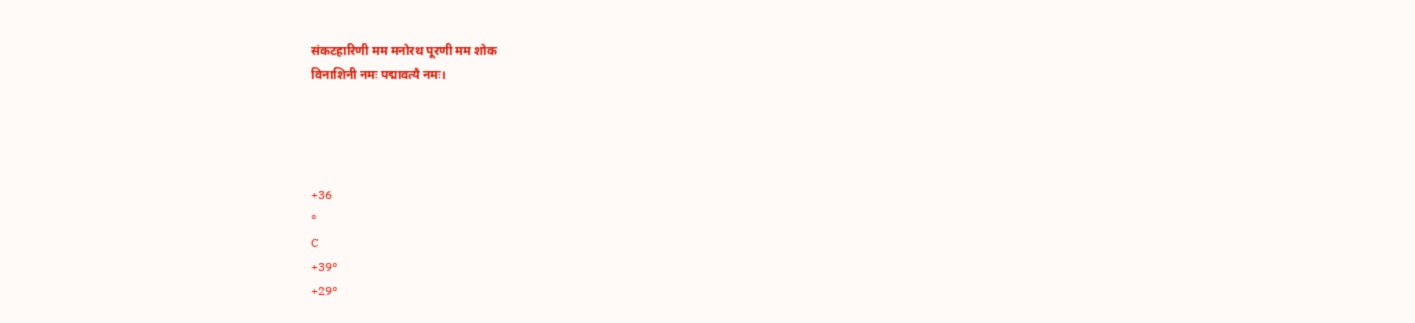संकटहारिणी मम मनोरथ पूरणी मम शोक
विनाशिनी नमः पद्मावत्यै नमः।




+36
°
C
+39°
+29°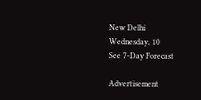New Delhi
Wednesday, 10
See 7-Day Forecast

Advertisement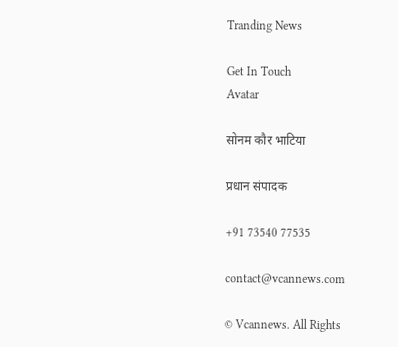Tranding News

Get In Touch
Avatar

सोनम कौर भाटिया

प्रधान संपादक

+91 73540 77535

contact@vcannews.com

© Vcannews. All Rights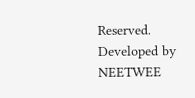Reserved. Developed by NEETWEE